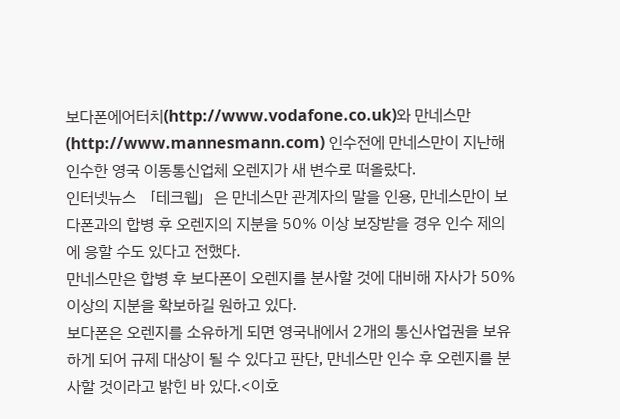보다폰에어터치(http://www.vodafone.co.uk)와 만네스만(http://www.mannesmann.com) 인수전에 만네스만이 지난해 인수한 영국 이동통신업체 오렌지가 새 변수로 떠올랐다.
인터넷뉴스 「테크웹」은 만네스만 관계자의 말을 인용, 만네스만이 보다폰과의 합병 후 오렌지의 지분을 50% 이상 보장받을 경우 인수 제의에 응할 수도 있다고 전했다.
만네스만은 합병 후 보다폰이 오렌지를 분사할 것에 대비해 자사가 50% 이상의 지분을 확보하길 원하고 있다.
보다폰은 오렌지를 소유하게 되면 영국내에서 2개의 통신사업권을 보유하게 되어 규제 대상이 될 수 있다고 판단, 만네스만 인수 후 오렌지를 분사할 것이라고 밝힌 바 있다.<이호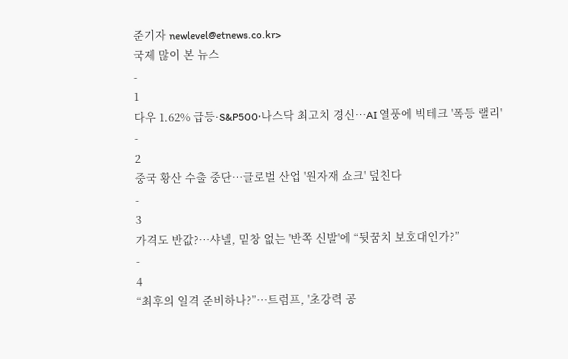준기자 newlevel@etnews.co.kr>
국제 많이 본 뉴스
-
1
다우 1.62% 급등·S&P500·나스닥 최고치 경신…AI 열풍에 빅테크 '폭등 랠리'
-
2
중국 황산 수출 중단…글로벌 산업 '원자재 쇼크' 덮친다
-
3
가격도 반값?…샤넬, 밑창 없는 '반쪽 신발'에 “뒷꿈치 보호대인가?”
-
4
“최후의 일격 준비하나?”…트럼프, '초강력 공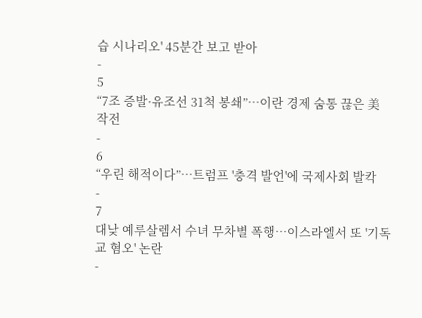습 시나리오' 45분간 보고 받아
-
5
“7조 증발·유조선 31척 봉쇄”…이란 경제 숨통 끊은 美 작전
-
6
“우린 해적이다”…트럼프 '충격 발언'에 국제사회 발칵
-
7
대낮 예루살렘서 수녀 무차별 폭행…이스라엘서 또 '기독교 혐오' 논란
-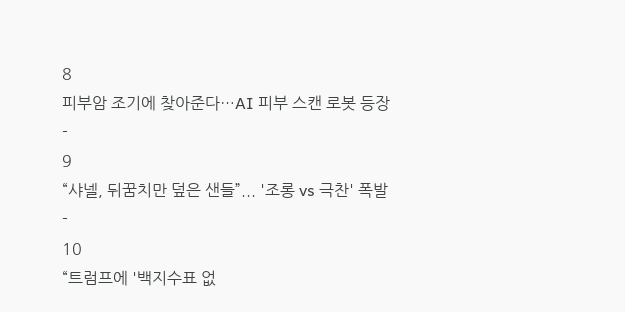8
피부암 조기에 찾아준다…AI 피부 스캔 로봇 등장
-
9
“샤넬, 뒤꿈치만 덮은 샌들”... '조롱 vs 극찬' 폭발
-
10
“트럼프에 '백지수표 없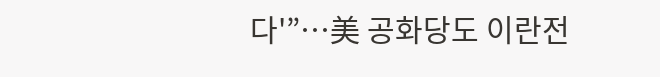다'”…美 공화당도 이란전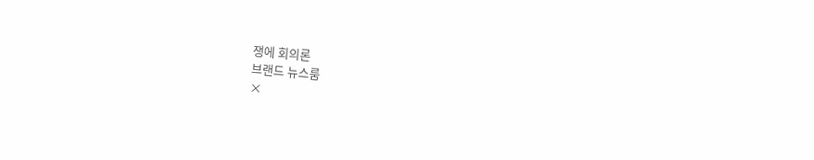쟁에 회의론
브랜드 뉴스룸
×